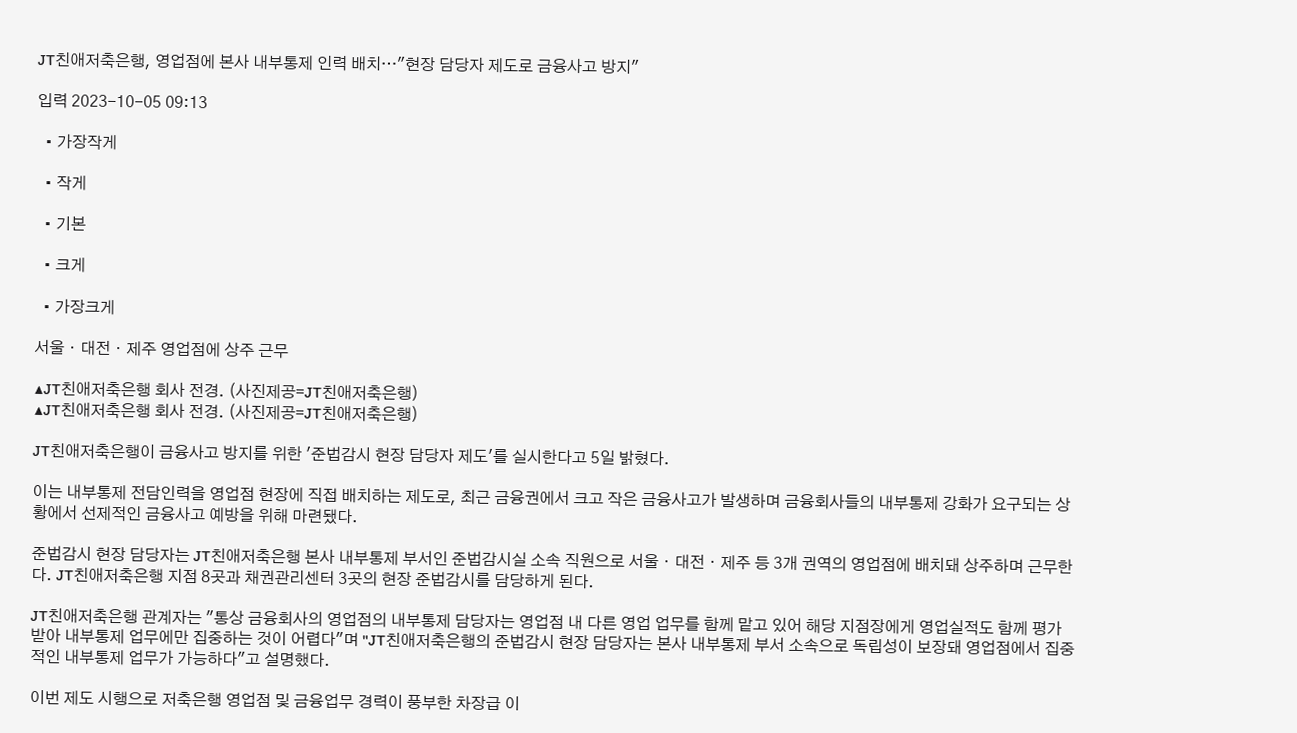JT친애저축은행, 영업점에 본사 내부통제 인력 배치…"현장 담당자 제도로 금융사고 방지"

입력 2023-10-05 09:13

  • 가장작게

  • 작게

  • 기본

  • 크게

  • 가장크게

서울ㆍ대전ㆍ제주 영업점에 상주 근무

▲JT친애저축은행 회사 전경. (사진제공=JT친애저축은행)
▲JT친애저축은행 회사 전경. (사진제공=JT친애저축은행)

JT친애저축은행이 금융사고 방지를 위한 '준법감시 현장 담당자 제도'를 실시한다고 5일 밝혔다.

이는 내부통제 전담인력을 영업점 현장에 직접 배치하는 제도로, 최근 금융권에서 크고 작은 금융사고가 발생하며 금융회사들의 내부통제 강화가 요구되는 상황에서 선제적인 금융사고 예방을 위해 마련됐다.

준법감시 현장 담당자는 JT친애저축은행 본사 내부통제 부서인 준법감시실 소속 직원으로 서울ㆍ대전ㆍ제주 등 3개 권역의 영업점에 배치돼 상주하며 근무한다. JT친애저축은행 지점 8곳과 채권관리센터 3곳의 현장 준법감시를 담당하게 된다.

JT친애저축은행 관계자는 "통상 금융회사의 영업점의 내부통제 담당자는 영업점 내 다른 영업 업무를 함께 맡고 있어 해당 지점장에게 영업실적도 함께 평가받아 내부통제 업무에만 집중하는 것이 어렵다"며 "JT친애저축은행의 준법감시 현장 담당자는 본사 내부통제 부서 소속으로 독립성이 보장돼 영업점에서 집중적인 내부통제 업무가 가능하다"고 설명했다.

이번 제도 시행으로 저축은행 영업점 및 금융업무 경력이 풍부한 차장급 이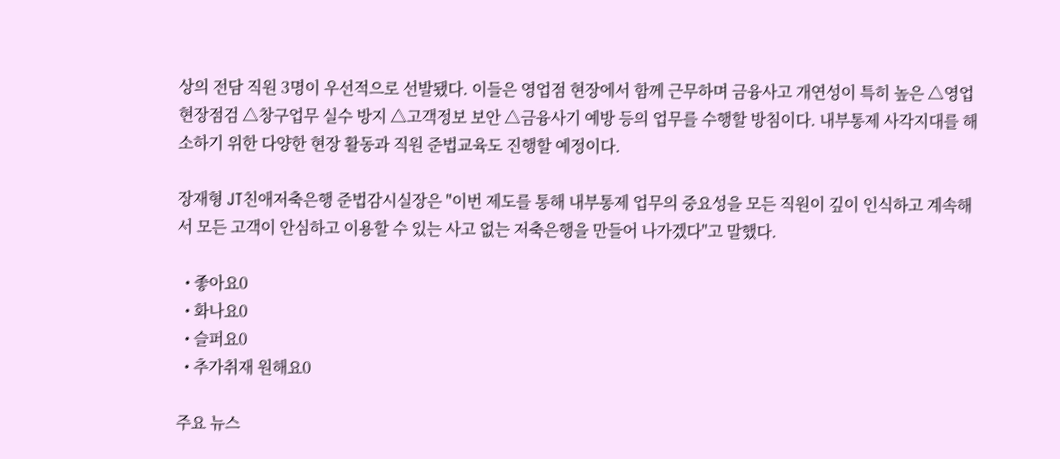상의 전담 직원 3명이 우선적으로 선발됐다. 이들은 영업점 현장에서 함께 근무하며 금융사고 개연성이 특히 높은 △영업 현장점검 △창구업무 실수 방지 △고객정보 보안 △금융사기 예방 등의 업무를 수행할 방침이다. 내부통제 사각지대를 해소하기 위한 다양한 현장 활동과 직원 준법교육도 진행할 예정이다.

장재형 JT친애저축은행 준법감시실장은 "이번 제도를 통해 내부통제 업무의 중요성을 모든 직원이 깊이 인식하고 계속해서 모든 고객이 안심하고 이용할 수 있는 사고 없는 저축은행을 만들어 나가겠다"고 말했다.

  • 좋아요0
  • 화나요0
  • 슬퍼요0
  • 추가취재 원해요0

주요 뉴스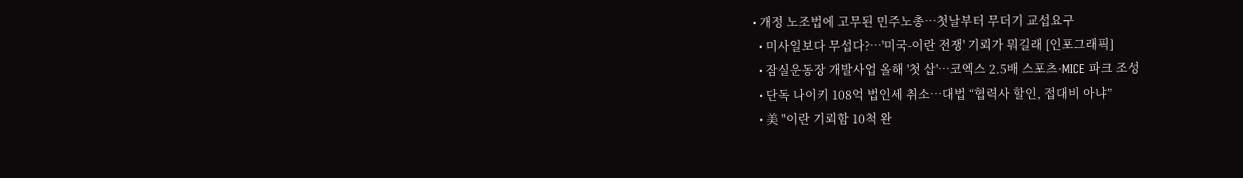• 개정 노조법에 고무된 민주노총⋯첫날부터 무더기 교섭요구
  • 미사일보다 무섭다?…'미국-이란 전쟁' 기뢰가 뭐길래 [인포그래픽]
  • 잠실운동장 개발사업 올해 '첫 삽'…코엑스 2.5배 스포츠·MICE 파크 조성
  • 단독 나이키 108억 법인세 취소…대법 “협력사 할인, 접대비 아냐”
  • 美 "이란 기뢰함 10척 완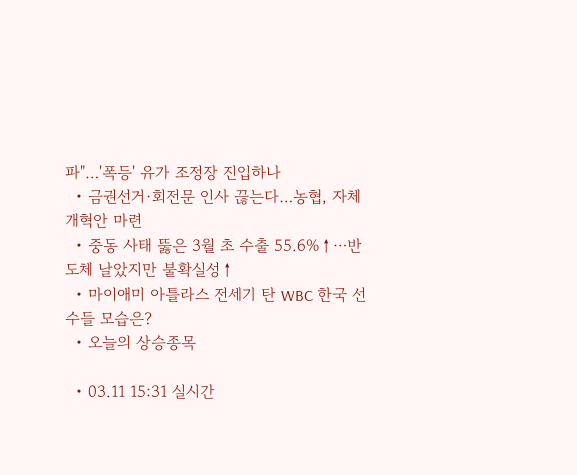파"…'폭등' 유가 조정장 진입하나
  • 금권선거·회전문 인사 끊는다…농협, 자체 개혁안 마련
  • 중동 사태 뚫은 3월 초 수출 55.6%↑⋯반도체 날았지만 불확실성↑
  • 마이애미 아틀라스 전세기 탄 WBC 한국 선수들 모습은?
  • 오늘의 상승종목

  • 03.11 15:31 실시간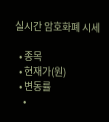실시간 암호화폐 시세

  • 종목
  • 현재가(원)
  • 변동률
    •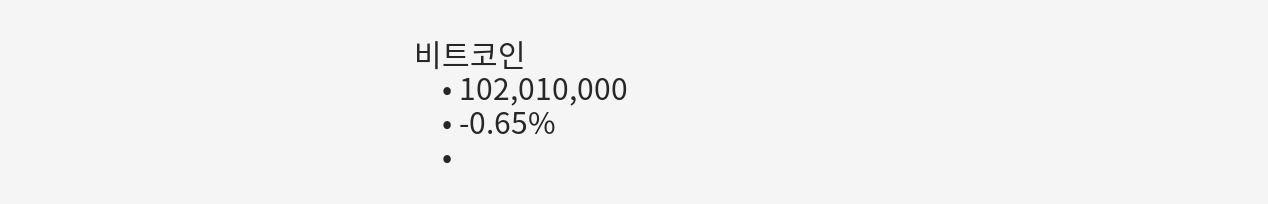비트코인
    • 102,010,000
    • -0.65%
    •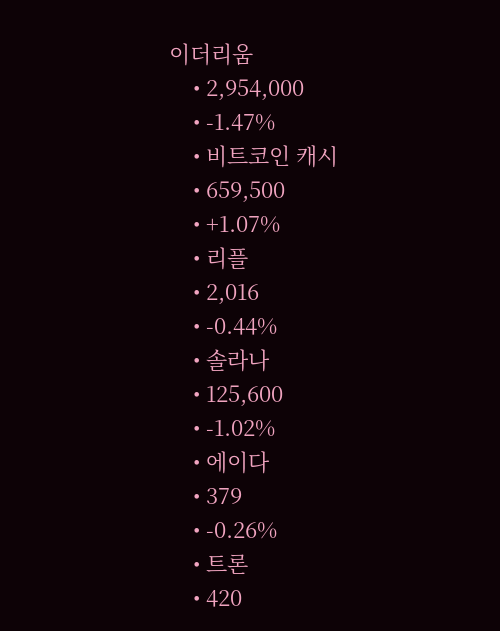이더리움
    • 2,954,000
    • -1.47%
    • 비트코인 캐시
    • 659,500
    • +1.07%
    • 리플
    • 2,016
    • -0.44%
    • 솔라나
    • 125,600
    • -1.02%
    • 에이다
    • 379
    • -0.26%
    • 트론
    • 420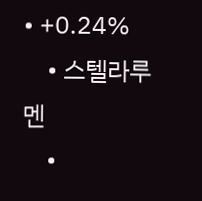• +0.24%
    • 스텔라루멘
    •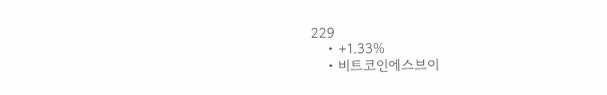229
    • +1.33%
    • 비트코인에스브이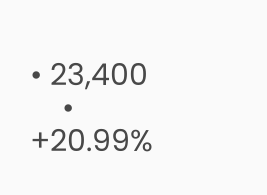• 23,400
    • +20.99%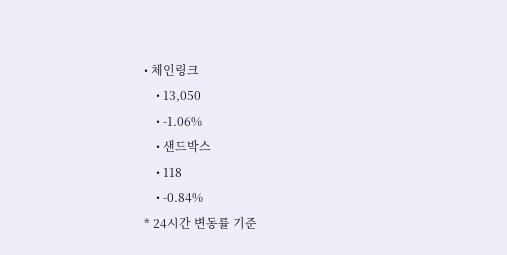• 체인링크
    • 13,050
    • -1.06%
    • 샌드박스
    • 118
    • -0.84%
* 24시간 변동률 기준